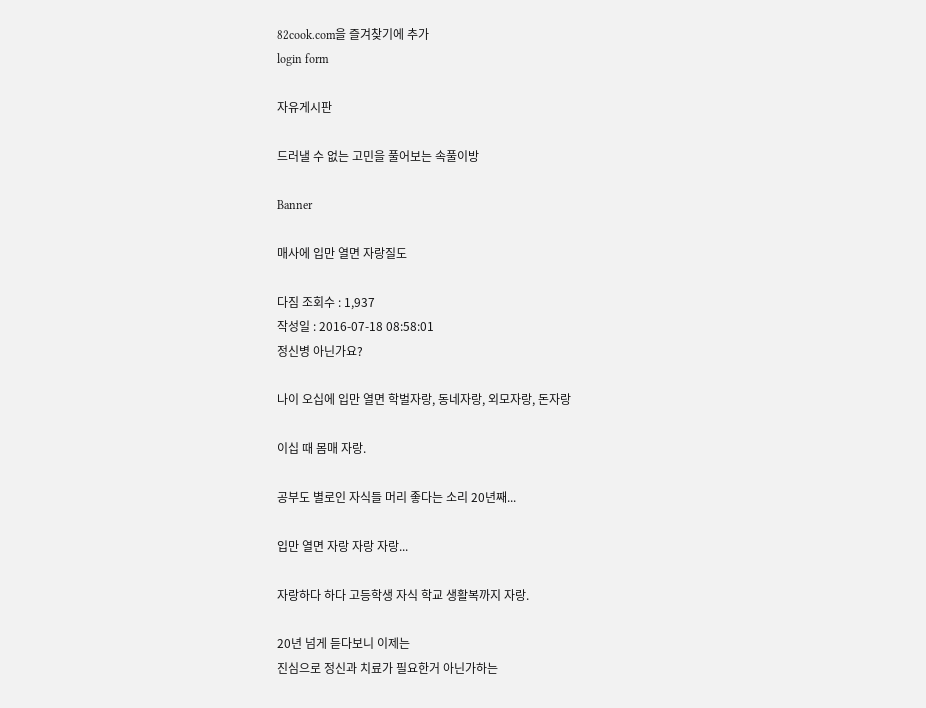82cook.com을 즐겨찾기에 추가
login form

자유게시판

드러낼 수 없는 고민을 풀어보는 속풀이방

Banner

매사에 입만 열면 자랑질도

다짐 조회수 : 1,937
작성일 : 2016-07-18 08:58:01
정신병 아닌가요?

나이 오십에 입만 열면 학벌자랑, 동네자랑, 외모자랑, 돈자랑

이십 때 몸매 자랑.

공부도 별로인 자식들 머리 좋다는 소리 20년째...

입만 열면 자랑 자랑 자랑...

자랑하다 하다 고등학생 자식 학교 생활복까지 자랑.

20년 넘게 듣다보니 이제는
진심으로 정신과 치료가 필요한거 아닌가하는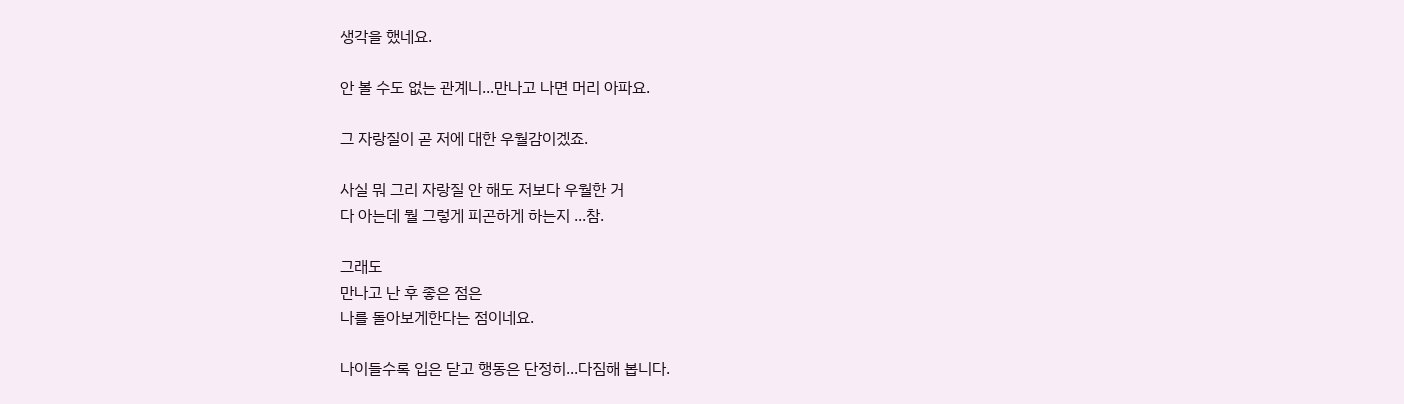생각을 했네요.

안 볼 수도 없는 관계니...만나고 나면 머리 아파요.

그 자랑질이 곧 저에 대한 우월감이겠죠.

사실 뭐 그리 자랑질 안 해도 저보다 우월한 거
다 아는데 뭘 그렇게 피곤하게 하는지 ...참.

그래도
만나고 난 후 좋은 점은
나를 돌아보게한다는 점이네요.

나이들수록 입은 닫고 행동은 단정히...다짐해 봅니다.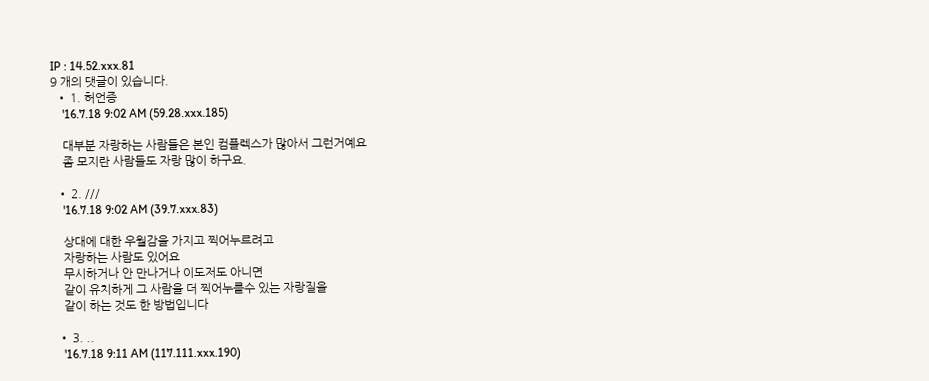IP : 14.52.xxx.81
9 개의 댓글이 있습니다.
  • 1. 허언증
    '16.7.18 9:02 AM (59.28.xxx.185)

    대부분 자랑하는 사람들은 본인 컴플렉스가 많아서 그런거예요
    좀 모지란 사람들도 자랑 많이 하구요.

  • 2. ///
    '16.7.18 9:02 AM (39.7.xxx.83)

    상대에 대한 우월감을 가지고 찍어누르려고
    자랑하는 사람도 있어요
    무시하거나 안 만나거나 이도저도 아니면
    같이 유치하게 그 사람을 더 찍어누를수 있는 자랑질을
    같이 하는 것도 한 방법입니다

  • 3. ..
    '16.7.18 9:11 AM (117.111.xxx.190)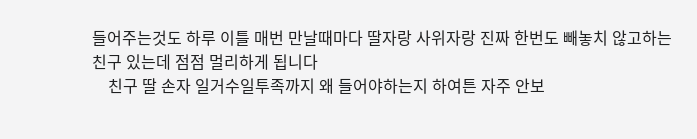들어주는것도 하루 이틀 매번 만날때마다 딸자랑 사위자랑 진짜 한번도 빼놓치 않고하는 친구 있는데 점점 멀리하게 됩니다
    친구 딸 손자 일거수일투족까지 왜 들어야하는지 하여튼 자주 안보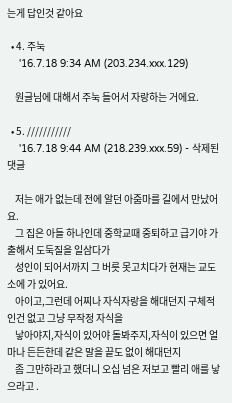는게 답인것 같아요

  • 4. 주눅
    '16.7.18 9:34 AM (203.234.xxx.129)

    원글님에 대해서 주눅 들어서 자랑하는 거에요.

  • 5. ///////////
    '16.7.18 9:44 AM (218.239.xxx.59) - 삭제된댓글

    저는 애가 없는데 전에 알던 아줌마를 길에서 만났어요.
    그 집은 아들 하나인데 중학교때 중퇴하고 급기야 가출해서 도둑질을 일삼다가
    성인이 되어서까지 그 버릇 못고치다가 현재는 교도소에 가 있어요.
    아이고,그런데 어찌나 자식자랑을 해대던지 구체적인건 없고 그냥 무작정 자식을
    낳아야지,자식이 있어야 돌봐주지,자식이 있으면 얼마나 든든한데 같은 말을 끝도 없이 해대던지
    좀 그만하라고 했더니 오십 넘은 저보고 빨리 애를 낳으라고 .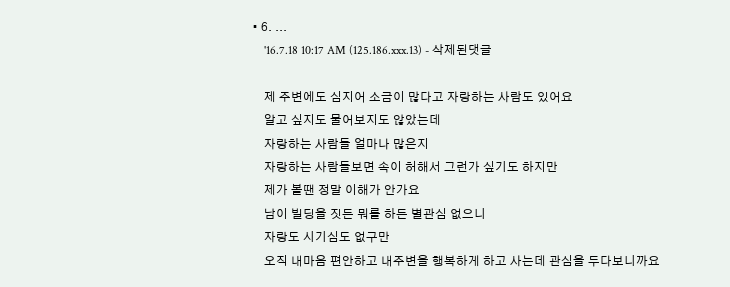• 6. ...
    '16.7.18 10:17 AM (125.186.xxx.13) - 삭제된댓글

    제 주변에도 심지어 소금이 많다고 자랑하는 사람도 있어요
    알고 싶지도 물어보지도 않았는데
    자랑하는 사람들 얼마나 많은지
    자랑하는 사람들보면 속이 허해서 그런가 싶기도 하지만
    제가 볼땐 정말 이해가 안가요
    남이 빌딩을 짓든 뭐를 하든 별관심 없으니
    자랑도 시기심도 없구만
    오직 내마음 편안하고 내주변을 행복하게 하고 사는데 관심을 두다보니까요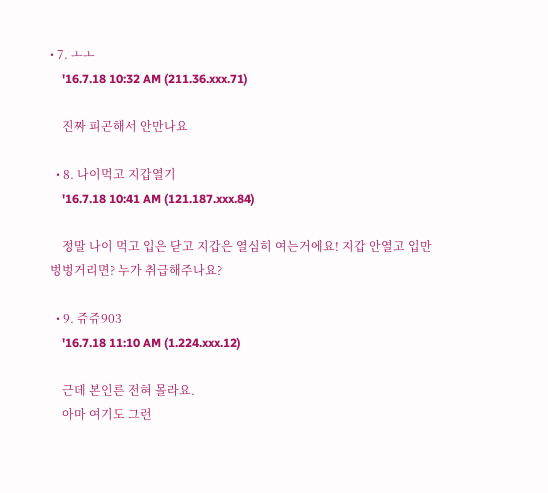• 7. ㅗㅗ
    '16.7.18 10:32 AM (211.36.xxx.71)

    진짜 피곤해서 안만나요

  • 8. 나이먹고 지갑열기
    '16.7.18 10:41 AM (121.187.xxx.84)

    정말 나이 먹고 입은 닫고 지갑은 열심히 여는거에요! 지갑 안열고 입만 벙벙거리면? 누가 취급해주나요?

  • 9. 쥬쥬903
    '16.7.18 11:10 AM (1.224.xxx.12)

    근데 본인른 전혀 몰라요.
    아마 여기도 그런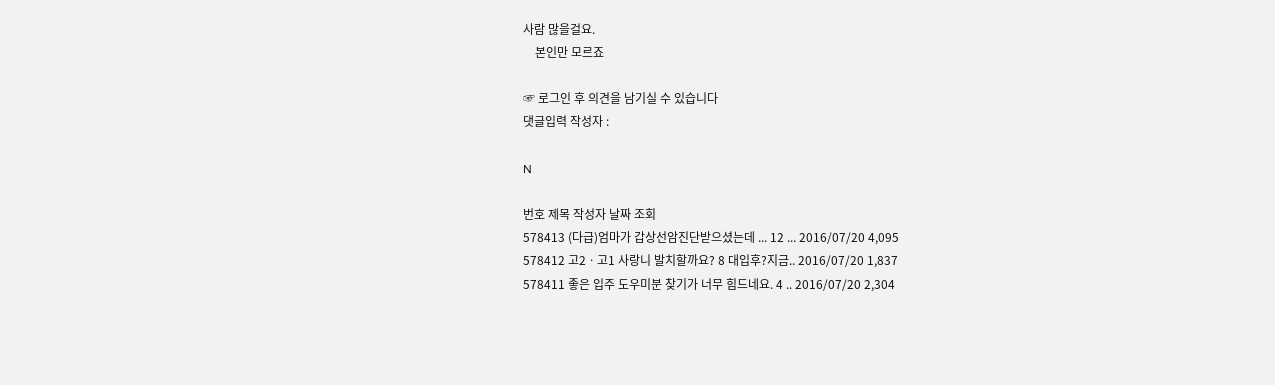사람 많을걸요.
    본인만 모르죠

☞ 로그인 후 의견을 남기실 수 있습니다
댓글입력 작성자 :

N

번호 제목 작성자 날짜 조회
578413 (다급)엄마가 갑상선암진단받으셨는데 ... 12 ... 2016/07/20 4,095
578412 고2ㆍ고1 사랑니 발치할까요? 8 대입후?지금.. 2016/07/20 1,837
578411 좋은 입주 도우미분 찾기가 너무 힘드네요. 4 .. 2016/07/20 2,304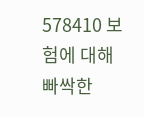578410 보험에 대해 빠싹한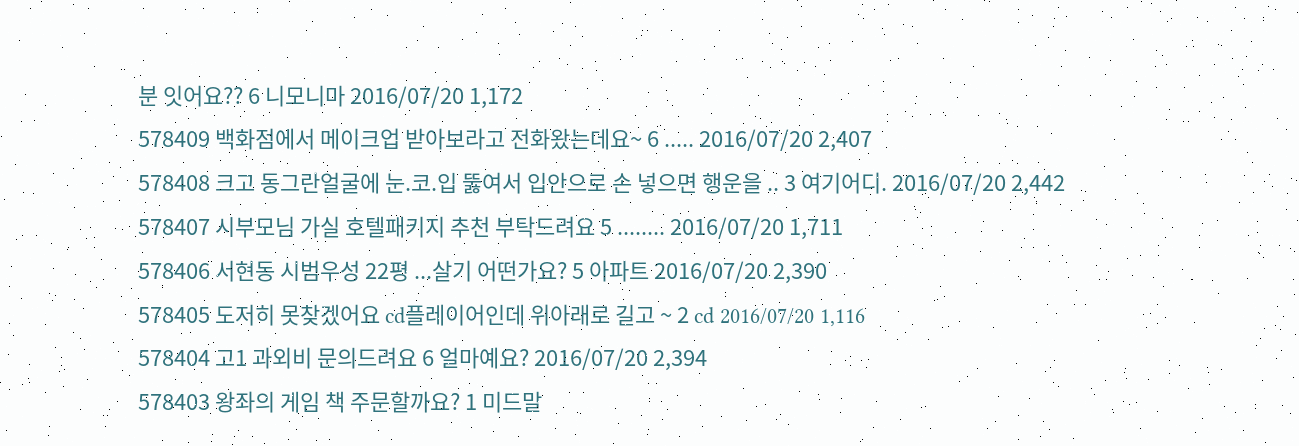분 잇어요?? 6 니모니마 2016/07/20 1,172
578409 백화점에서 메이크업 받아보라고 전화왔는데요~ 6 ..... 2016/07/20 2,407
578408 크고 동그란얼굴에 눈.코.입 뚫여서 입안으로 손 넣으면 행운을 .. 3 여기어디. 2016/07/20 2,442
578407 시부모님 가실 호텔패키지 추천 부탁드려요 5 ........ 2016/07/20 1,711
578406 서현동 시범우성 22평 ...살기 어떤가요? 5 아파트 2016/07/20 2,390
578405 도저히 못찾겠어요 cd플레이어인데 위아래로 길고 ~ 2 cd 2016/07/20 1,116
578404 고1 과외비 문의드려요 6 얼마예요? 2016/07/20 2,394
578403 왕좌의 게임 책 주문할까요? 1 미드말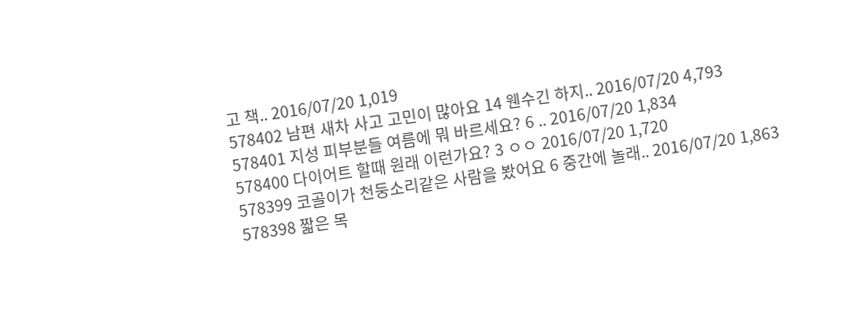고 책.. 2016/07/20 1,019
578402 남편 새차 사고 고민이 많아요 14 웬수긴 하지.. 2016/07/20 4,793
578401 지성 피부분들 여름에 뭐 바르세요? 6 .. 2016/07/20 1,834
578400 다이어트 할때 원래 이런가요? 3 ㅇㅇ 2016/07/20 1,720
578399 코골이가 천둥소리같은 사람을 봤어요 6 중간에 놀래.. 2016/07/20 1,863
578398 짧은 목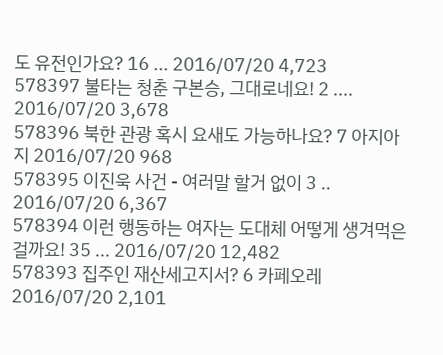도 유전인가요? 16 ... 2016/07/20 4,723
578397 불타는 청춘 구본승, 그대로네요! 2 .... 2016/07/20 3,678
578396 북한 관광 혹시 요새도 가능하나요? 7 아지아지 2016/07/20 968
578395 이진욱 사건 - 여러말 할거 없이 3 .. 2016/07/20 6,367
578394 이런 행동하는 여자는 도대체 어떻게 생겨먹은걸까요! 35 ... 2016/07/20 12,482
578393 집주인 재산세고지서? 6 카페오레 2016/07/20 2,101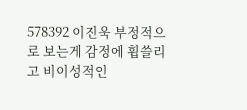578392 이진욱 부정적으로 보는게 감정에 휩쓸리고 비이성적인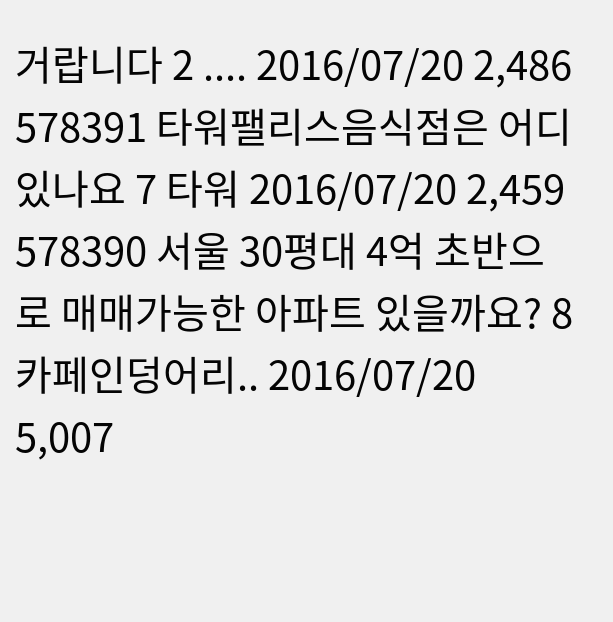거랍니다 2 .... 2016/07/20 2,486
578391 타워팰리스음식점은 어디있나요 7 타워 2016/07/20 2,459
578390 서울 30평대 4억 초반으로 매매가능한 아파트 있을까요? 8 카페인덩어리.. 2016/07/20 5,007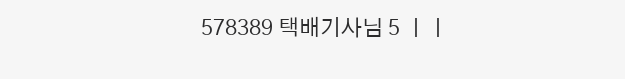578389 택배기사님 5 ㅣㅣ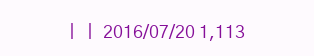ㅣㅣ 2016/07/20 1,113